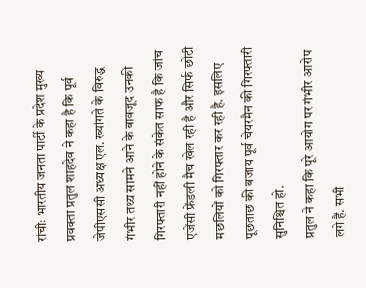रांचीः भारतीय जनता पार्टी के प्रदेश मुख्य प्रवक्ता प्रतुल शाहदेव ने कहा है कि पूर्व जेपीएससी अध्यक्ष एल. ख्यांगते के विरुद्ध गंभीर तथ्य सामने आने के बावजूद उनकी गिरफ्तारी नहीं होने के संकेत साफ है कि जांच एजेंसी फ्रेंडली मैच खेल रही है और सिर्फ छोटी मछलियों को गिरफ्तार कर रही है. इसलिए पूछताछ की बजाय पूर्व चेयरमैन की गिरफ्तारी सुनिश्चित हो.
प्रतुल ने कहा कि पूरे आयोग पर गंभीर आरोप लगे हैं. सभी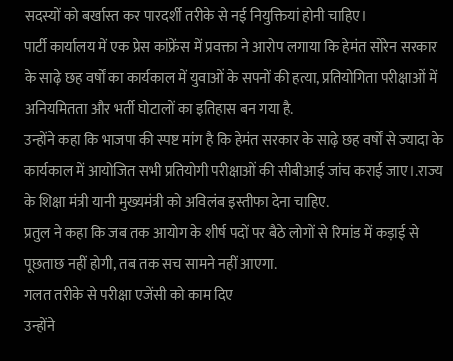सदस्यों को बर्खास्त कर पारदर्शी तरीके से नई नियुक्तियां होनी चाहिए।
पार्टी कार्यालय में एक प्रेस कांफ्रेंस में प्रवक्ता ने आरोप लगाया कि हेमंत सोरेन सरकार के साढ़े छह वर्षों का कार्यकाल में युवाओं के सपनों की हत्या, प्रतियोगिता परीक्षाओं में अनियमितता और भर्ती घोटालों का इतिहास बन गया है.
उन्होंने कहा कि भाजपा की स्पष्ट मांग है कि हेमंत सरकार के साढ़े छह वर्षों से ज्यादा के कार्यकाल में आयोजित सभी प्रतियोगी परीक्षाओं की सीबीआई जांच कराई जाए।.राज्य के शिक्षा मंत्री यानी मुख्यमंत्री को अविलंब इस्तीफा देना चाहिए.
प्रतुल ने कहा कि जब तक आयोग के शीर्ष पदों पर बैठे लोगों से रिमांड में कड़ाई से पूछताछ नहीं होगी, तब तक सच सामने नहीं आएगा.
गलत तरीके से परीक्षा एजेंसी को काम दिए
उन्होंने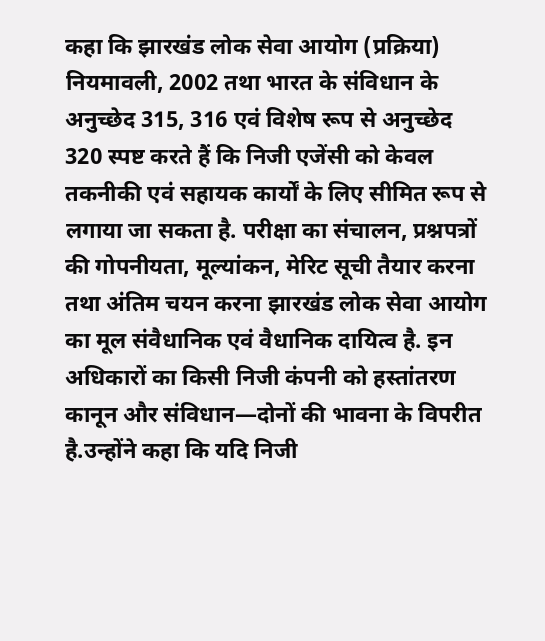कहा कि झारखंड लोक सेवा आयोग (प्रक्रिया) नियमावली, 2002 तथा भारत के संविधान के अनुच्छेद 315, 316 एवं विशेष रूप से अनुच्छेद 320 स्पष्ट करते हैं कि निजी एजेंसी को केवल तकनीकी एवं सहायक कार्यों के लिए सीमित रूप से लगाया जा सकता है. परीक्षा का संचालन, प्रश्नपत्रों की गोपनीयता, मूल्यांकन, मेरिट सूची तैयार करना तथा अंतिम चयन करना झारखंड लोक सेवा आयोग का मूल संवैधानिक एवं वैधानिक दायित्व है. इन अधिकारों का किसी निजी कंपनी को हस्तांतरण कानून और संविधान—दोनों की भावना के विपरीत है.उन्होंने कहा कि यदि निजी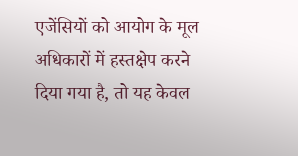एजेंसियों को आयोग के मूल अधिकारों में हस्तक्षेप करने दिया गया है, तो यह केवल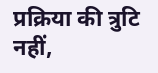प्रक्रिया की त्रुटि नहीं,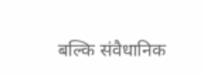बल्कि संवैधानिक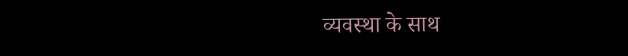व्यवस्था के साथ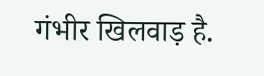गंभीर खिलवाड़ है.